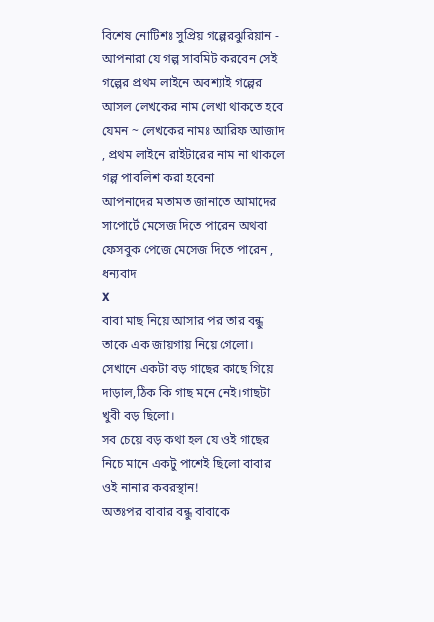বিশেষ নোটিশঃ সুপ্রিয় গল্পেরঝুরিয়ান - আপনারা যে গল্প সাবমিট করবেন সেই গল্পের প্রথম লাইনে অবশ্যাই গল্পের আসল লেখকের নাম লেখা থাকতে হবে যেমন ~ লেখকের নামঃ আরিফ আজাদ , প্রথম লাইনে রাইটারের নাম না থাকলে গল্প পাবলিশ করা হবেনা
আপনাদের মতামত জানাতে আমাদের সাপোর্টে মেসেজ দিতে পারেন অথবা ফেসবুক পেজে মেসেজ দিতে পারেন , ধন্যবাদ
X
বাবা মাছ নিয়ে আসার পর তার বন্ধু তাকে এক জায়গায় নিয়ে গেলো।
সেখানে একটা বড় গাছের কাছে গিয়ে দাড়াল,ঠিক কি গাছ মনে নেই।গাছটা খুবী বড় ছিলো।
সব চেয়ে বড় কথা হল যে ওই গাছের নিচে মানে একটু পাশেই ছিলো বাবার ওই নানার কবরস্থান!
অতঃপর বাবার বন্ধু বাবাকে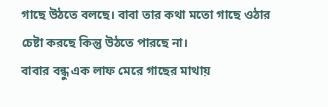গাছে উঠতে বলছে। বাবা তার কথা মতো গাছে ওঠার চেষ্টা করছে কিন্তু উঠতে পারছে না।
বাবার বন্ধু এক লাফ মেরে গাছের মাথায়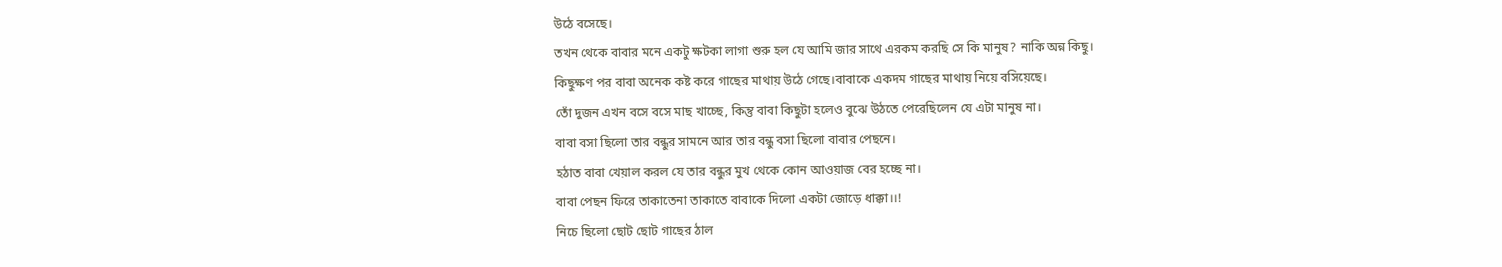উঠে বসেছে।
তখন থেকে বাবার মনে একটু ক্ষটকা লাগা শুরু হল যে আমি জার সাথে এরকম করছি সে কি মানুষ? নাকি অন্ন কিছু।
কিছুক্ষণ পর বাবা অনেক কষ্ট করে গাছের মাথায় উঠে গেছে।বাবাকে একদম গাছের মাথায় নিয়ে বসিয়েছে।
তোঁ দুজন এখন বসে বসে মাছ খাচ্ছে, কিন্তু বাবা কিছুটা হলেও বুঝে উঠতে পেরেছিলেন যে এটা মানুষ না।
বাবা বসা ছিলো তার বন্ধুর সামনে আর তার বন্ধু বসা ছিলো বাবার পেছনে।
হঠাত বাবা খেয়াল করল যে তার বন্ধুর মুখ থেকে কোন আওয়াজ বের হচ্ছে না।
বাবা পেছন ফিরে তাকাতেনা তাকাতে বাবাকে দিলো একটা জোড়ে ধাক্কা।।!
নিচে ছিলো ছোট ছোট গাছের ঠাল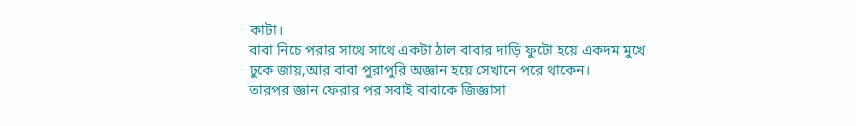কাটা।
বাবা নিচে পরার সাথে সাথে একটা ঠাল বাবার দাড়ি ফুটো হয়ে একদম মুখে ঢুকে জায়,আর বাবা পুরাপুরি অজ্ঞান হয়ে সেখানে পরে থাকেন।
তারপর জ্ঞান ফেরার পর সবাই বাবাকে জিজ্ঞাসা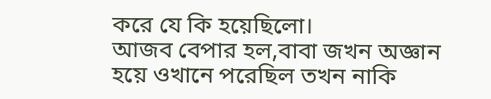করে যে কি হয়েছিলো।
আজব বেপার হল,বাবা জখন অজ্ঞান হয়ে ওখানে পরেছিল তখন নাকি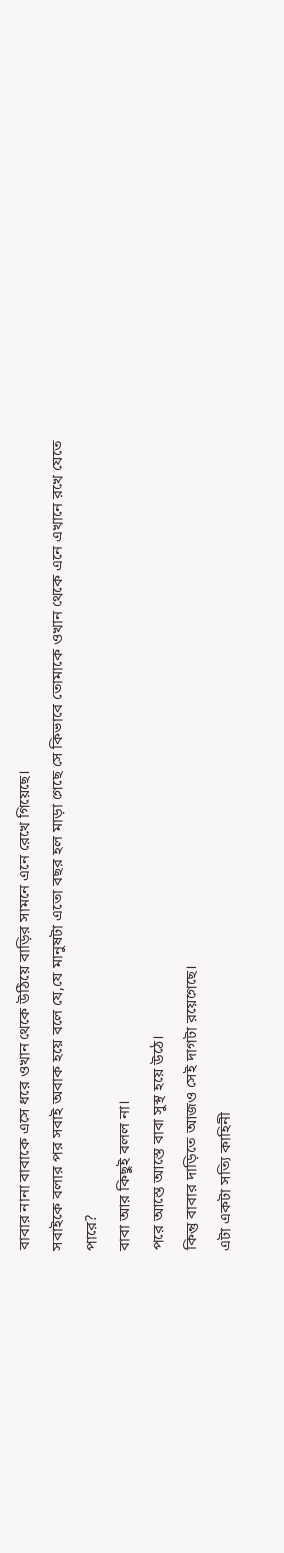বাবার নানা বাবাকে এসে ধরে ওখান থেকে উঠিয়ে বাড়ির সামনে এনে রেখে গিয়েছে।
সবাইকে বলার পর সবাই অবাক হয়ে বলে যে,যে মানুষটা এতো বছর হল মাড়া গেছে সে কিভাবে তোমাকে ওখান থেকে এনে এখানে রখে যেতে পারে?
বাবা আর কিছুই বলল না।
পরে আস্তে আস্তে বাবা সুস্থ হয়ে উঠে।
কিন্তু বাবার দাড়িতে আজও সেই দাগটা রয়েগেছে।
এটা একটা সত্যি কাহিনী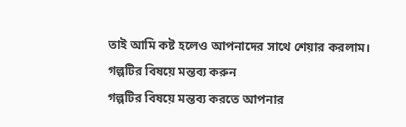তাই আমি কষ্ট হলেও আপনাদের সাথে শেয়ার করলাম।
গল্পটির বিষয়ে মন্তব্য করুন
গল্পটির বিষয়ে মন্তব্য করতে আপনার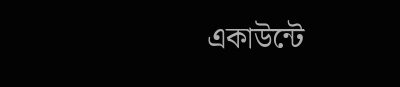একাউন্টে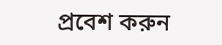প্রবেশ করুন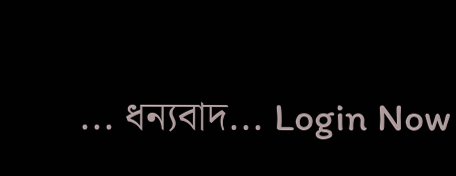... ধন্যবাদ... Login Now